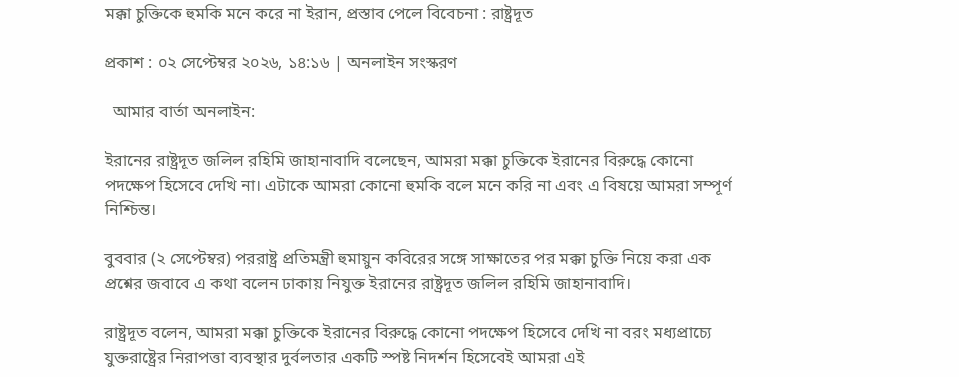মক্কা চুক্তিকে হুমকি মনে করে না ইরান, প্রস্তাব পেলে বিবেচনা : রাষ্ট্রদূত

প্রকাশ : ০২ সেপ্টেম্বর ২০২৬, ১৪:১৬ | অনলাইন সংস্করণ

  আমার বার্তা অনলাইন:

ইরানের রাষ্ট্রদূত জলিল রহিমি জাহানাবাদি বলেছেন, আমরা মক্কা চুক্তিকে ইরানের বিরুদ্ধে কোনো পদক্ষেপ হিসেবে দেখি না। এটাকে আমরা কোনো হুমকি বলে মনে করি না এবং এ বিষয়ে আমরা সম্পূর্ণ নিশ্চিন্ত।

বুববার (২ সেপ্টেম্বর) পররাষ্ট্র প্রতিমন্ত্রী হুমায়ুন কবিরের সঙ্গে সাক্ষাতের পর মক্কা চুক্তি নিয়ে করা এক প্রশ্নের জবাবে এ কথা বলেন ঢাকায় নিযুক্ত ইরানের রাষ্ট্রদূত জলিল রহিমি জাহানাবাদি।

রাষ্ট্রদূত বলেন, আমরা মক্কা চুক্তিকে ইরানের বিরুদ্ধে কোনো পদক্ষেপ হিসেবে দেখি না বরং মধ্যপ্রাচ্যে যুক্তরাষ্ট্রের নিরাপত্তা ব্যবস্থার দুর্বলতার একটি স্পষ্ট নিদর্শন হিসেবেই আমরা এই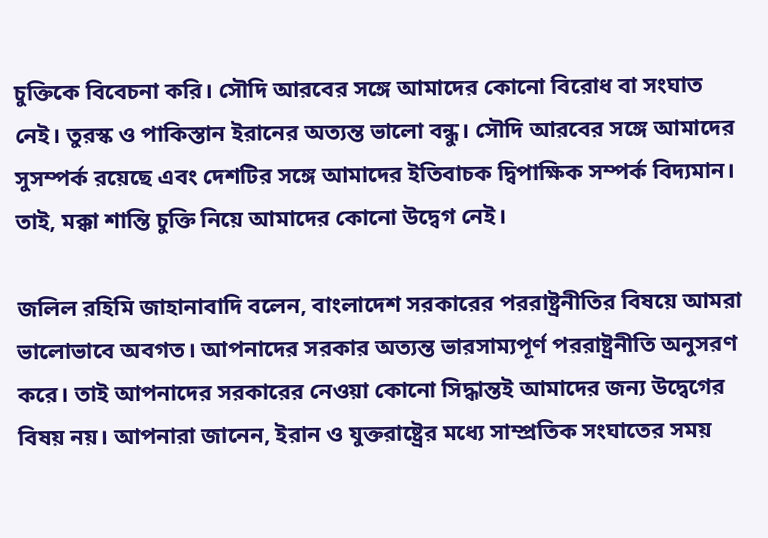চুক্তিকে বিবেচনা করি। সৌদি আরবের সঙ্গে আমাদের কোনো বিরোধ বা সংঘাত নেই। তুরস্ক ও পাকিস্তান ইরানের অত্যন্ত ভালো বন্ধু। সৌদি আরবের সঙ্গে আমাদের সুসম্পর্ক রয়েছে এবং দেশটির সঙ্গে আমাদের ইতিবাচক দ্বিপাক্ষিক সম্পর্ক বিদ্যমান। তাই, মক্কা শান্তি চুক্তি নিয়ে আমাদের কোনো উদ্বেগ নেই।

জলিল রহিমি জাহানাবাদি বলেন, বাংলাদেশ সরকারের পররাষ্ট্রনীতির বিষয়ে আমরা ভালোভাবে অবগত। আপনাদের সরকার অত্যন্ত ভারসাম্যপূর্ণ পররাষ্ট্রনীতি অনুসরণ করে। তাই আপনাদের সরকারের নেওয়া কোনো সিদ্ধান্তই আমাদের জন্য উদ্বেগের বিষয় নয়। আপনারা জানেন, ইরান ও যুক্তরাষ্ট্রের মধ্যে সাম্প্রতিক সংঘাতের সময়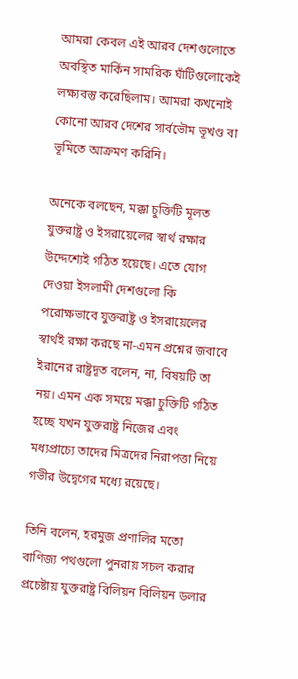আমরা কেবল এই আরব দেশগুলোতে অবস্থিত মার্কিন সামরিক ঘাঁটিগুলোকেই লক্ষ্যবস্তু করেছিলাম। আমরা কখনোই কোনো আরব দেশের সার্বভৌম ভূখণ্ড বা ভূমিতে আক্রমণ করিনি।

অনেকে বলছেন, মক্কা চুক্তিটি মূলত যুক্তরাষ্ট্র ও ইসরায়েলের স্বার্থ রক্ষার উদ্দেশ্যেই গঠিত হয়েছে। এতে যোগ দেওয়া ইসলামী দেশগুলো কি পরোক্ষভাবে যুক্তরাষ্ট্র ও ইসরায়েলের স্বার্থই রক্ষা করছে না-এমন প্রশ্নের জবাবে ইরানের রাষ্ট্রদূত বলেন, না, বিষয়টি তা নয়। এমন এক সময়ে মক্কা চুক্তিটি গঠিত হচ্ছে যখন যুক্তরাষ্ট্র নিজের এবং মধ্যপ্রাচ্যে তাদের মিত্রদের নিরাপত্তা নিয়ে গভীর উদ্বেগের মধ্যে রয়েছে।

তিনি বলেন, হরমুজ প্রণালির মতো বাণিজ্য পথগুলো পুনরায় সচল করার প্রচেষ্টায় যুক্তরাষ্ট্র বিলিয়ন বিলিয়ন ডলার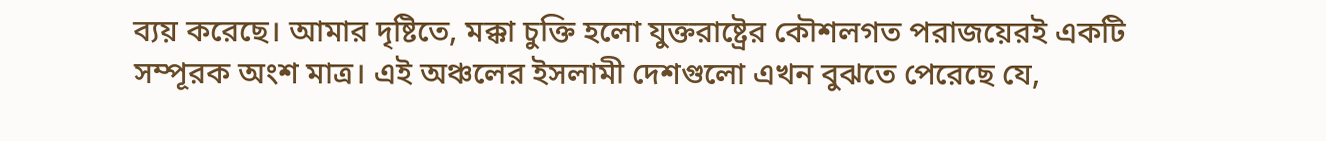ব্যয় করেছে। আমার দৃষ্টিতে, মক্কা চুক্তি হলো যুক্তরাষ্ট্রের কৌশলগত পরাজয়েরই একটি সম্পূরক অংশ মাত্র। এই অঞ্চলের ইসলামী দেশগুলো এখন বুঝতে পেরেছে যে,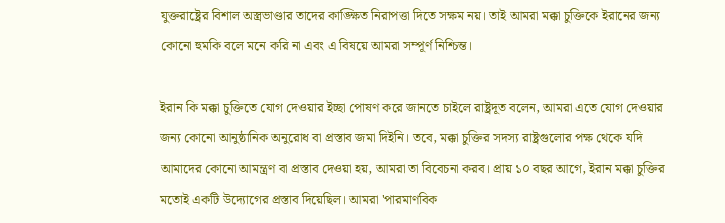যুক্তরাষ্ট্রের বিশাল অস্ত্রভাণ্ডার তাদের কাঙ্ক্ষিত নিরাপত্তা দিতে সক্ষম নয়। তাই আমরা মক্কা চুক্তিকে ইরানের জন্য কোনো হুমকি বলে মনে করি না এবং এ বিষয়ে আমরা সম্পূর্ণ নিশ্চিন্ত।

ইরান কি মক্কা চুক্তিতে যোগ দেওয়ার ইচ্ছা পোষণ করে জানতে চাইলে রাষ্ট্রদূত বলেন, আমরা এতে যোগ দেওয়ার জন্য কোনো আনুষ্ঠানিক অনুরোধ বা প্রস্তাব জমা দিইনি। তবে, মক্কা চুক্তির সদস্য রাষ্ট্রগুলোর পক্ষ থেকে যদি আমাদের কোনো আমন্ত্রণ বা প্রস্তাব দেওয়া হয়, আমরা তা বিবেচনা করব। প্রায় ১০ বছর আগে, ইরান মক্কা চুক্তির মতোই একটি উদ্যোগের প্রস্তাব দিয়েছিল। আমরা 'পারমাণবিক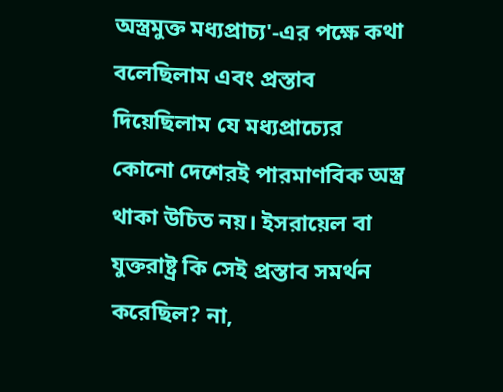অস্ত্রমুক্ত মধ্যপ্রাচ্য'-এর পক্ষে কথা বলেছিলাম এবং প্রস্তাব দিয়েছিলাম যে মধ্যপ্রাচ্যের কোনো দেশেরই পারমাণবিক অস্ত্র থাকা উচিত নয়। ইসরায়েল বা যুক্তরাষ্ট্র কি সেই প্রস্তাব সমর্থন করেছিল? না,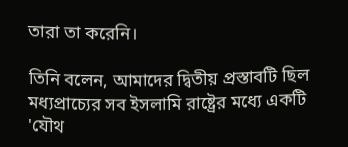তারা তা করেনি।

তিনি বলেন, আমাদের দ্বিতীয় প্রস্তাবটি ছিল মধ্যপ্রাচ্যের সব ইসলামি রাষ্ট্রের মধ্যে একটি 'যৌথ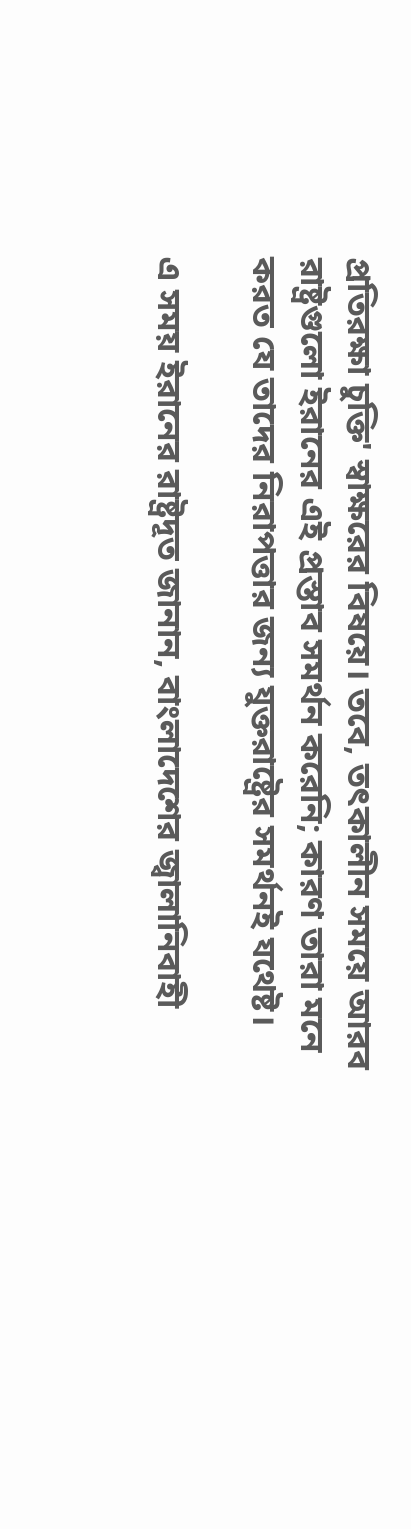প্রতিরক্ষা চুক্তি' স্বাক্ষরের বিষয়ে। তবে, তৎকালীন সময়ে আরব রাষ্ট্রগুলো ইরানের এই প্রস্তাব সমর্থন করেনি; কারণ তারা মনে করত যে তাদের নিরাপত্তার জন্য যুক্তরাষ্ট্রের সমর্থনই যথেষ্ট।

এ সময় ইরানের রাষ্ট্রদূত জানান, বাংলা‌দে‌শের জ্বালা‌নিবাহী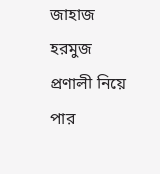জাহাজ হরমুজ প্রণালী নি‌য়ে পার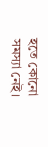হ‌তে কো‌নো সমস্যা নেই।